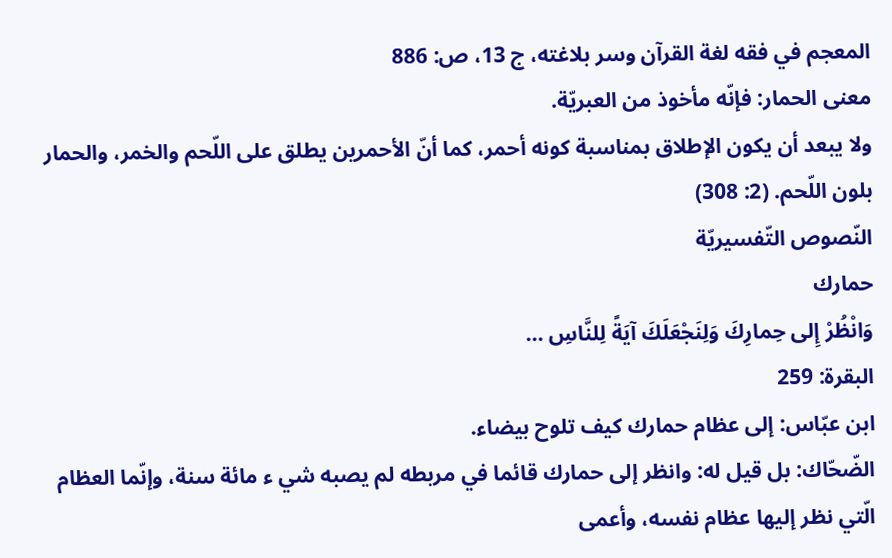المعجم في فقه لغة القرآن وسر بلاغته، ج 13، ص: 886
معنى الحمار: فإنّه مأخوذ من العبريّة.
ولا يبعد أن يكون الإطلاق بمناسبة كونه أحمر، كما أنّ الأحمرين يطلق على اللّحم والخمر، والحمار بلون اللّحم. (2: 308)
النّصوص التّفسيريّة
حمارك
وَانْظُرْ إِلى حِمارِكَ وَلِنَجْعَلَكَ آيَةً لِلنَّاسِ ...
البقرة: 259
ابن عبّاس: إلى عظام حمارك كيف تلوح بيضاء.
الضّحّاك: بل قيل له: وانظر إلى حمارك قائما في مربطه لم يصبه شي ء مائة سنة، وإنّما العظام الّتي نظر إليها عظام نفسه، وأعمى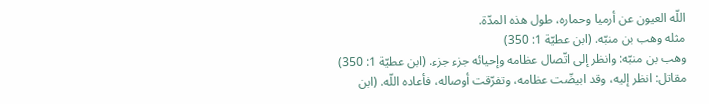اللّه العيون عن أرميا وحماره، طول هذه المدّة.
مثله وهب بن منبّه. (ابن عطيّة 1: 350)
وهب بن منبّه: وانظر إلى اتّصال عظامه وإحيائه جزء جزء. (ابن عطيّة 1: 350)
مقاتل: انظر إليه، وقد ابيضّت عظامه، وتفرّقت أوصاله، فأعاده اللّه. (ابن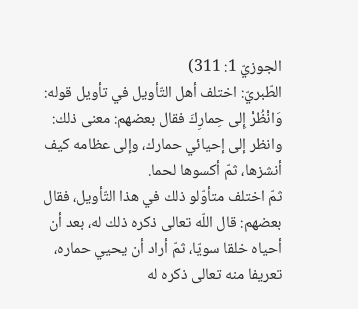الجوزيّ 1: 311)
الطّبريّ: اختلف أهل التّأويل في تأويل قوله:
وَانْظُرْ إِلى حِمارِكَ فقال بعضهم: معنى ذلك: وانظر إلى إحيائي حمارك، وإلى عظامه كيف أنشزها، ثمّ أكسوها لحما.
ثمّ اختلف متأوّلو ذلك في هذا التّأويل، فقال بعضهم: قال اللّه تعالى ذكره ذلك له، بعد أن أحياه خلقا سويّا، ثمّ أراد أن يحيي حماره، تعريفا منه تعالى ذكره له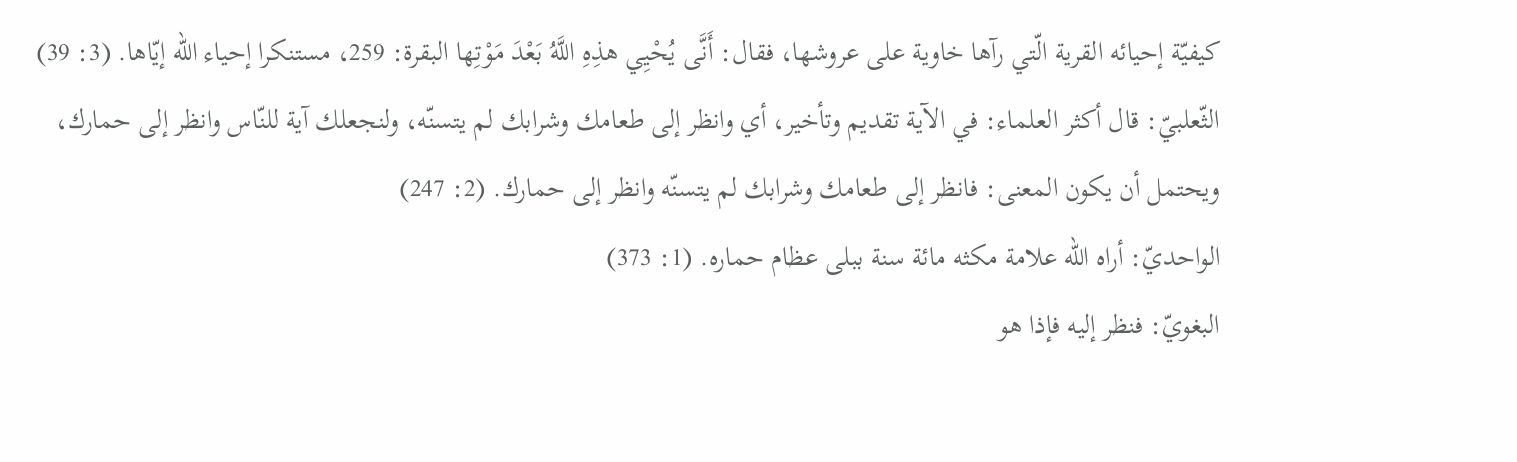كيفيّة إحيائه القرية الّتي رآها خاوية على عروشها، فقال: أَنَّى يُحْيِي هذِهِ اللَّهُ بَعْدَ مَوْتِها البقرة: 259، مستنكرا إحياء اللّه إيّاها. (3: 39)
الثّعلبيّ: قال أكثر العلماء: في الآية تقديم وتأخير، أي وانظر إلى طعامك وشرابك لم يتسنّه، ولنجعلك آية للنّاس وانظر إلى حمارك، ويحتمل أن يكون المعنى: فانظر إلى طعامك وشرابك لم يتسنّه وانظر إلى حمارك. (2: 247)
الواحديّ: أراه اللّه علامة مكثه مائة سنة ببلى عظام حماره. (1: 373)
البغويّ: فنظر إليه فإذا هو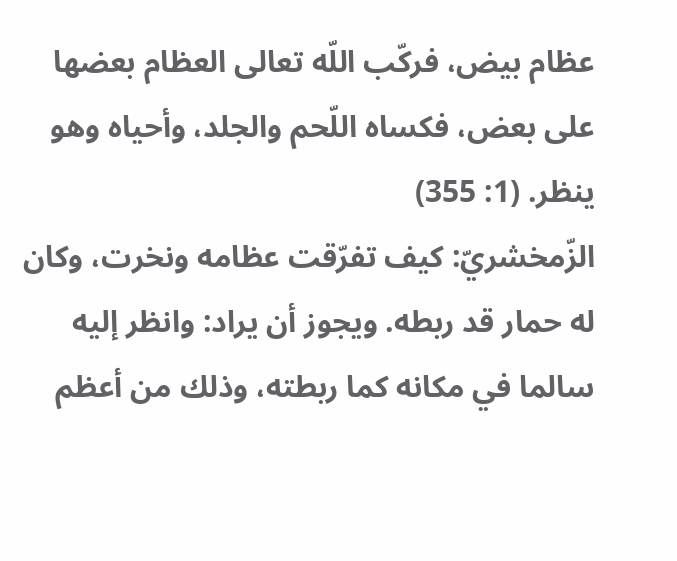عظام بيض، فركّب اللّه تعالى العظام بعضها على بعض، فكساه اللّحم والجلد، وأحياه وهو ينظر. (1: 355)
الزّمخشريّ: كيف تفرّقت عظامه ونخرت، وكان له حمار قد ربطه. ويجوز أن يراد: وانظر إليه سالما في مكانه كما ربطته، وذلك من أعظم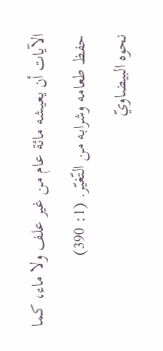الآيات أن يعيشه مائة عام من غير علف ولا ماء، كما حفظ طعامه وشرابه من التّغيّر. (1: 390)
نحوه البيضاويّ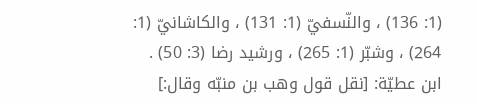(1: 136) ، والنّسفيّ (1: 131) ، والكاشانيّ (1: 264) ، وشبّر (1: 265) ، ورشيد رضا (3: 50) .
ابن عطيّة: [نقل قول وهب بن منبّه وقال:]